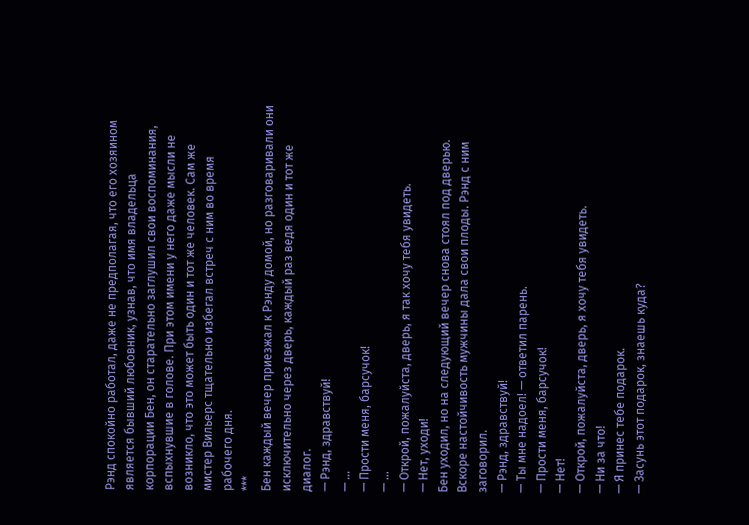Рэнд спокойно работал, даже не предполагая, что его хозяином является бывший любовник, узнав, что имя владельца корпорации Бен, он старательно заглушил свои воспоминания, вспыхнувшие в голове. При этом имени у него даже мысли не возникло, что это может быть один и тот же человек. Сам же мистер Вильерс тщательно избегал встреч с ним во время рабочего дня.
***
Бен каждый вечер приезжал к Рэнду домой, но разговаривали они исключительно через дверь, каждый раз ведя один и тот же диалог.
— Рэнд, здравствуй!
— …
— Прости меня, барсучок!
— …
— Открой, пожалуйста, дверь, я так хочу тебя увидеть.
— Нет, уходи!
Бен уходил, но на следующий вечер снова стоял под дверью. Вскоре настойчивость мужчины дала свои плоды. Рэнд с ним заговорил.
— Рэнд, здравствуй!
— Ты мне надоел! — ответил парень.
— Прости меня, барсучок!
— Нет!
— Открой, пожалуйста, дверь, я хочу тебя увидеть.
— Ни за что!
— Я принес тебе подарок.
— Засунь этот подарок, знаешь куда?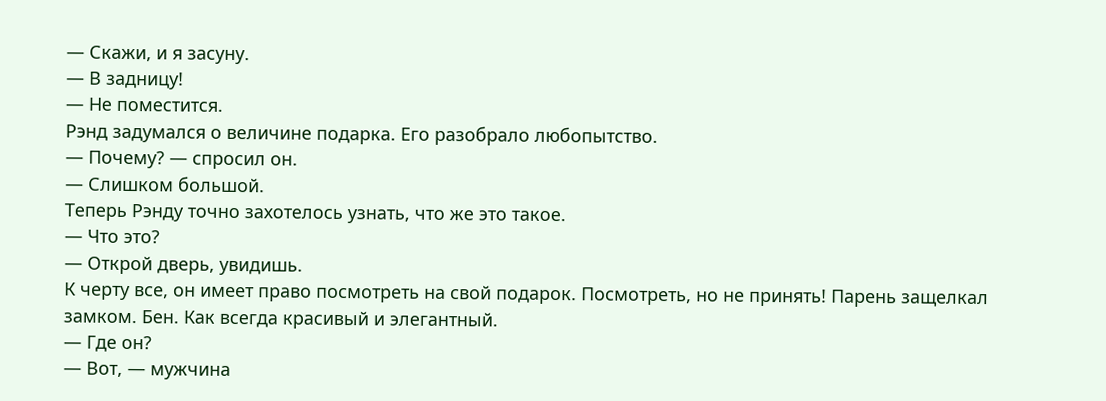— Скажи, и я засуну.
— В задницу!
— Не поместится.
Рэнд задумался о величине подарка. Его разобрало любопытство.
— Почему? — спросил он.
— Слишком большой.
Теперь Рэнду точно захотелось узнать, что же это такое.
— Что это?
— Открой дверь, увидишь.
К черту все, он имеет право посмотреть на свой подарок. Посмотреть, но не принять! Парень защелкал замком. Бен. Как всегда красивый и элегантный.
— Где он?
— Вот, — мужчина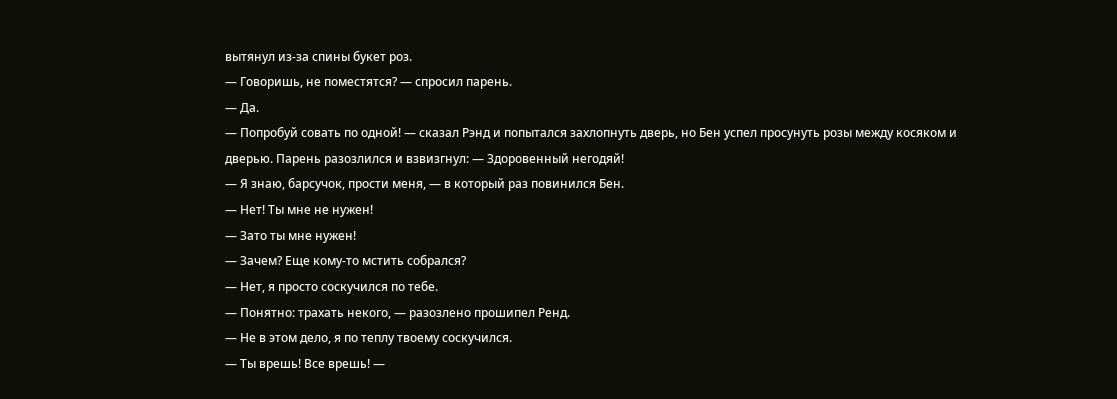вытянул из-за спины букет роз.
— Говоришь, не поместятся? — спросил парень.
— Да.
— Попробуй совать по одной! — сказал Рэнд и попытался захлопнуть дверь, но Бен успел просунуть розы между косяком и дверью. Парень разозлился и взвизгнул: — Здоровенный негодяй!
— Я знаю, барсучок, прости меня, — в который раз повинился Бен.
— Нет! Ты мне не нужен!
— Зато ты мне нужен!
— Зачем? Еще кому-то мстить собрался?
— Нет, я просто соскучился по тебе.
— Понятно: трахать некого, — разозлено прошипел Ренд.
— Не в этом дело, я по теплу твоему соскучился.
— Ты врешь! Все врешь! —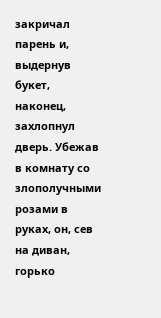закричал парень и, выдернув букет, наконец, захлопнул дверь. Убежав в комнату со злополучными розами в руках, он, сев на диван, горько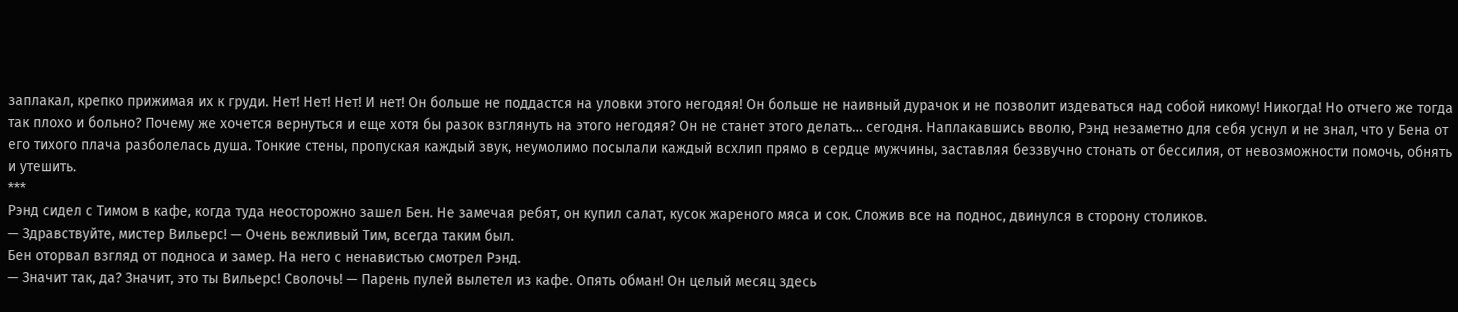заплакал, крепко прижимая их к груди. Нет! Нет! Нет! И нет! Он больше не поддастся на уловки этого негодяя! Он больше не наивный дурачок и не позволит издеваться над собой никому! Никогда! Но отчего же тогда так плохо и больно? Почему же хочется вернуться и еще хотя бы разок взглянуть на этого негодяя? Он не станет этого делать… сегодня. Наплакавшись вволю, Рэнд незаметно для себя уснул и не знал, что у Бена от его тихого плача разболелась душа. Тонкие стены, пропуская каждый звук, неумолимо посылали каждый всхлип прямо в сердце мужчины, заставляя беззвучно стонать от бессилия, от невозможности помочь, обнять и утешить.
***
Рэнд сидел с Тимом в кафе, когда туда неосторожно зашел Бен. Не замечая ребят, он купил салат, кусок жареного мяса и сок. Сложив все на поднос, двинулся в сторону столиков.
— Здравствуйте, мистер Вильерс! — Очень вежливый Тим, всегда таким был.
Бен оторвал взгляд от подноса и замер. На него с ненавистью смотрел Рэнд.
— Значит так, да? Значит, это ты Вильерс! Сволочь! — Парень пулей вылетел из кафе. Опять обман! Он целый месяц здесь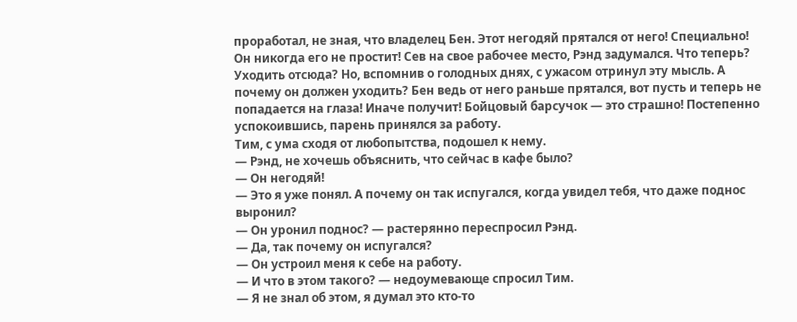проработал, не зная, что владелец Бен. Этот негодяй прятался от него! Специально! Он никогда его не простит! Сев на свое рабочее место, Рэнд задумался. Что теперь? Уходить отсюда? Но, вспомнив о голодных днях, с ужасом отринул эту мысль. А почему он должен уходить? Бен ведь от него раньше прятался, вот пусть и теперь не попадается на глаза! Иначе получит! Бойцовый барсучок — это страшно! Постепенно успокоившись, парень принялся за работу.
Тим, с ума сходя от любопытства, подошел к нему.
— Рэнд, не хочешь объяснить, что сейчас в кафе было?
— Он негодяй!
— Это я уже понял. А почему он так испугался, когда увидел тебя, что даже поднос выронил?
— Он уронил поднос? — растерянно переспросил Рэнд.
— Да, так почему он испугался?
— Он устроил меня к себе на работу.
— И что в этом такого? — недоумевающе спросил Тим.
— Я не знал об этом, я думал это кто-то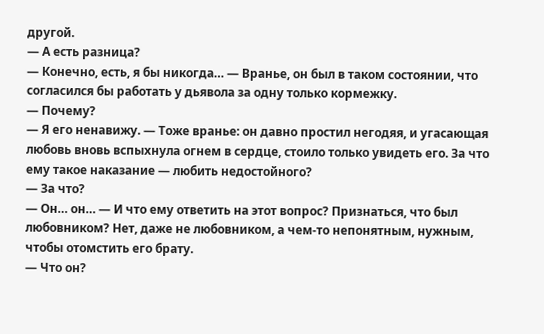другой.
— А есть разница?
— Конечно, есть, я бы никогда… — Вранье, он был в таком состоянии, что согласился бы работать у дьявола за одну только кормежку.
— Почему?
— Я его ненавижу. — Тоже вранье: он давно простил негодяя, и угасающая любовь вновь вспыхнула огнем в сердце, стоило только увидеть его. За что ему такое наказание — любить недостойного?
— За что?
— Он… он… — И что ему ответить на этот вопрос? Признаться, что был любовником? Нет, даже не любовником, а чем-то непонятным, нужным, чтобы отомстить его брату.
— Что он?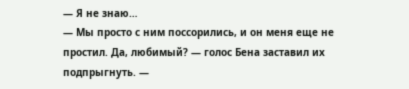— Я не знаю…
— Мы просто с ним поссорились, и он меня еще не простил. Да, любимый? — голос Бена заставил их подпрыгнуть. —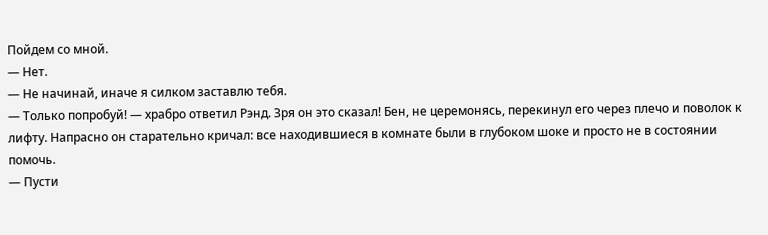Пойдем со мной.
— Нет.
— Не начинай, иначе я силком заставлю тебя.
— Только попробуй! — храбро ответил Рэнд. Зря он это сказал! Бен, не церемонясь, перекинул его через плечо и поволок к лифту. Напрасно он старательно кричал: все находившиеся в комнате были в глубоком шоке и просто не в состоянии помочь.
— Пусти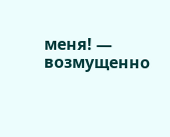меня! — возмущенно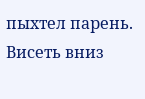пыхтел парень. Висеть вниз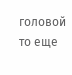головой то еще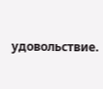удовольствие.